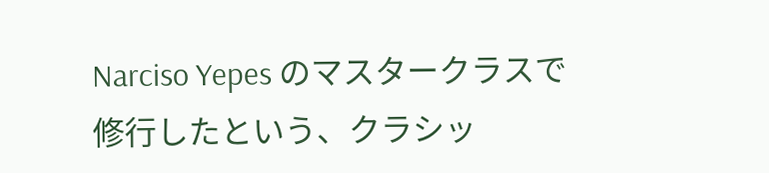Narciso Yepes のマスタークラスで修行したという、クラシッ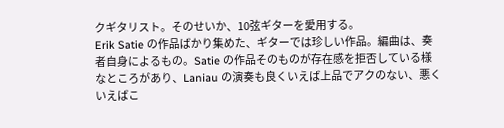クギタリスト。そのせいか、10弦ギターを愛用する。
Erik Satie の作品ばかり集めた、ギターでは珍しい作品。編曲は、奏者自身によるもの。Satie の作品そのものが存在感を拒否している様なところがあり、Laniau の演奏も良くいえば上品でアクのない、悪くいえばこ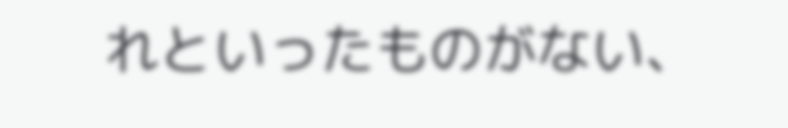れといったものがない、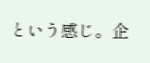という感じ。企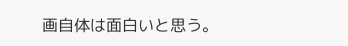画自体は面白いと思う。